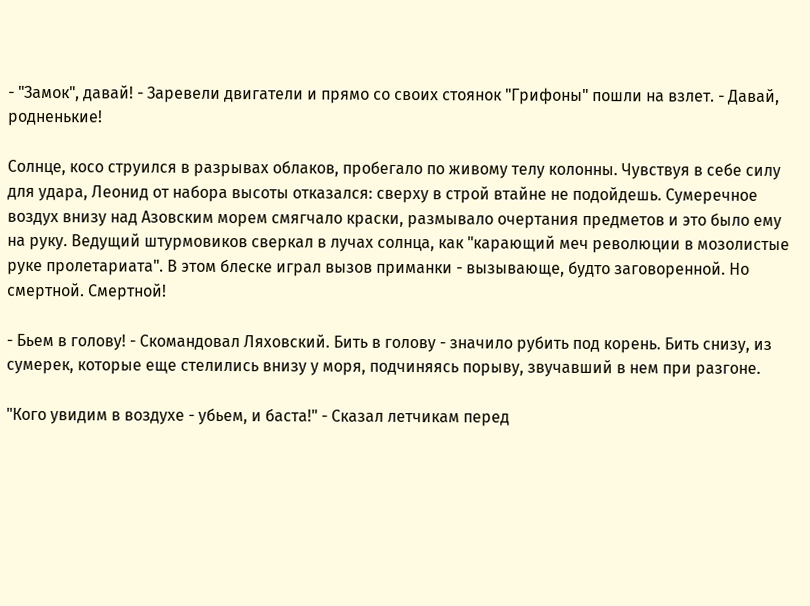- "Замок", давай! - Заревели двигатели и прямо со своих стоянок "Грифоны" пошли на взлет. - Давай, родненькие!

Солнце, косо струился в разрывах облаков, пробегало по живому телу колонны. Чувствуя в себе силу для удара, Леонид от набора высоты отказался: сверху в строй втайне не подойдешь. Сумеречное воздух внизу над Азовским морем смягчало краски, размывало очертания предметов и это было ему на руку. Ведущий штурмовиков сверкал в лучах солнца, как "карающий меч революции в мозолистые руке пролетариата". В этом блеске играл вызов приманки - вызывающе, будто заговоренной. Но смертной. Смертной!

- Бьем в голову! - Скомандовал Ляховский. Бить в голову - значило рубить под корень. Бить снизу, из сумерек, которые еще стелились внизу у моря, подчиняясь порыву, звучавший в нем при разгоне.

"Кого увидим в воздухе - убьем, и баста!" - Сказал летчикам перед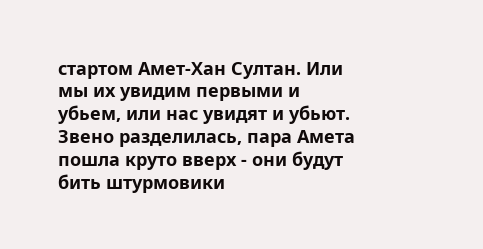стартом Амет-Хан Султан. Или мы их увидим первыми и убьем, или нас увидят и убьют. Звено разделилась, пара Амета пошла круто вверх - они будут бить штурмовики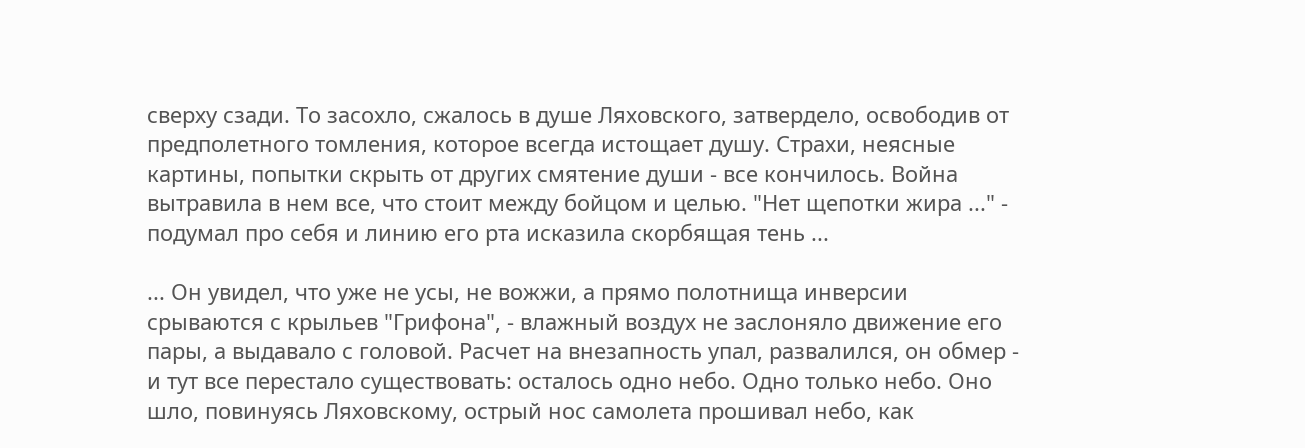сверху сзади. То засохло, сжалось в душе Ляховского, затвердело, освободив от предполетного томления, которое всегда истощает душу. Страхи, неясные картины, попытки скрыть от других смятение души - все кончилось. Война вытравила в нем все, что стоит между бойцом и целью. "Нет щепотки жира ..." - подумал про себя и линию его рта исказила скорбящая тень ...

... Он увидел, что уже не усы, не вожжи, а прямо полотнища инверсии срываются с крыльев "Грифона", - влажный воздух не заслоняло движение его пары, а выдавало с головой. Расчет на внезапность упал, развалился, он обмер - и тут все перестало существовать: осталось одно небо. Одно только небо. Оно шло, повинуясь Ляховскому, острый нос самолета прошивал небо, как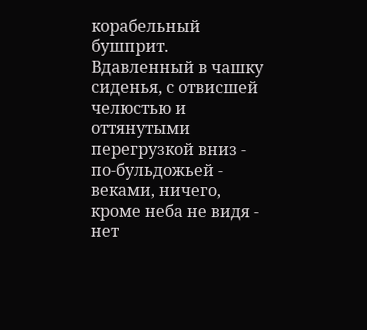корабельный бушприт. Вдавленный в чашку сиденья, с отвисшей челюстью и оттянутыми перегрузкой вниз - по-бульдожьей - веками, ничего, кроме неба не видя - нет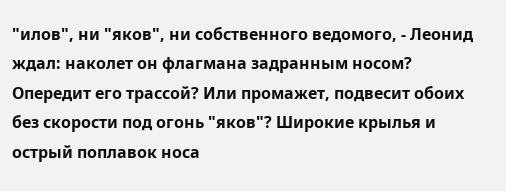"илов", ни "яков", ни собственного ведомого, - Леонид ждал: наколет он флагмана задранным носом? Опередит его трассой? Или промажет, подвесит обоих без скорости под огонь "яков"? Широкие крылья и острый поплавок носа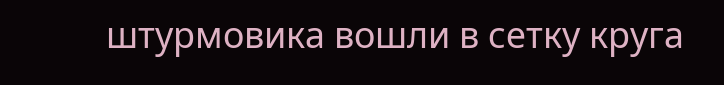штурмовика вошли в сетку круга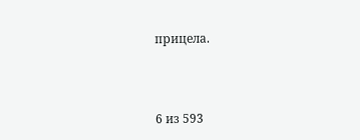прицела.



6 из 593